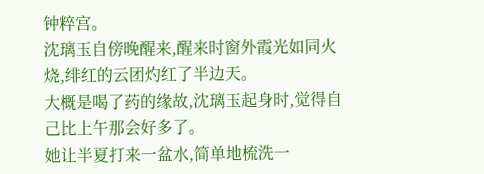钟粹宫。
沈璃玉自傍晚醒来,醒来时窗外霞光如同火烧,绯红的云团灼红了半边天。
大概是喝了药的缘故,沈璃玉起身时,觉得自己比上午那会好多了。
她让半夏打来一盆水,简单地梳洗一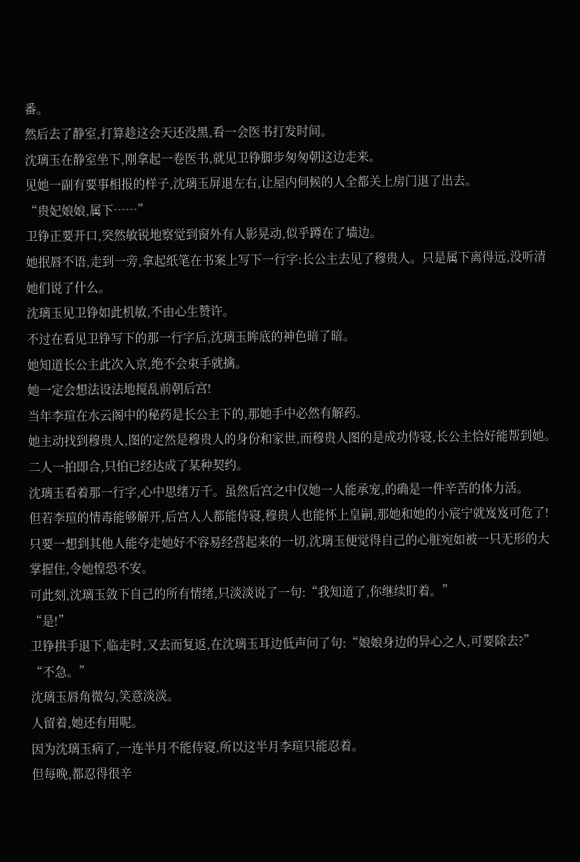番。
然后去了静室,打算趁这会天还没黑,看一会医书打发时间。
沈璃玉在静室坐下,刚拿起一卷医书,就见卫铮脚步匆匆朝这边走来。
见她一副有要事相报的样子,沈璃玉屏退左右,让屋内伺候的人全都关上房门退了出去。
“贵妃娘娘,属下……”
卫铮正要开口,突然敏锐地察觉到窗外有人影晃动,似乎蹲在了墙边。
她抿唇不语,走到一旁,拿起纸笔在书案上写下一行字:长公主去见了穆贵人。只是属下离得远,没听清她们说了什么。
沈璃玉见卫铮如此机敏,不由心生赞许。
不过在看见卫铮写下的那一行字后,沈璃玉眸底的神色暗了暗。
她知道长公主此次入京,绝不会束手就擒。
她一定会想法设法地搅乱前朝后宫!
当年李瑄在水云阁中的秘药是长公主下的,那她手中必然有解药。
她主动找到穆贵人,图的定然是穆贵人的身份和家世,而穆贵人图的是成功侍寝,长公主恰好能帮到她。
二人一拍即合,只怕已经达成了某种契约。
沈璃玉看着那一行字,心中思绪万千。虽然后宫之中仅她一人能承宠,的确是一件辛苦的体力活。
但若李瑄的情毒能够解开,后宫人人都能侍寝,穆贵人也能怀上皇嗣,那她和她的小宸宁就岌岌可危了!
只要一想到其他人能夺走她好不容易经营起来的一切,沈璃玉便觉得自己的心脏宛如被一只无形的大掌握住,令她惶恐不安。
可此刻,沈璃玉敛下自己的所有情绪,只淡淡说了一句:“我知道了,你继续盯着。”
“是!”
卫铮拱手退下,临走时,又去而复返,在沈璃玉耳边低声问了句:“娘娘身边的异心之人,可要除去?”
“不急。”
沈璃玉唇角微勾,笑意淡淡。
人留着,她还有用呢。
因为沈璃玉病了,一连半月不能侍寝,所以这半月李瑄只能忍着。
但每晚,都忍得很辛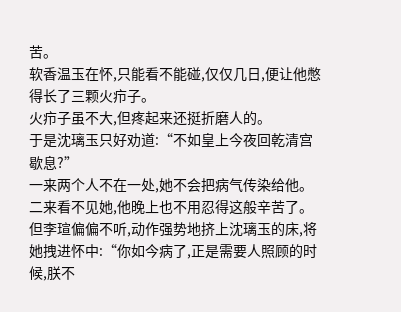苦。
软香温玉在怀,只能看不能碰,仅仅几日,便让他憋得长了三颗火疖子。
火疖子虽不大,但疼起来还挺折磨人的。
于是沈璃玉只好劝道:“不如皇上今夜回乾清宫歇息?”
一来两个人不在一处,她不会把病气传染给他。
二来看不见她,他晚上也不用忍得这般辛苦了。
但李瑄偏偏不听,动作强势地挤上沈璃玉的床,将她拽进怀中:“你如今病了,正是需要人照顾的时候,朕不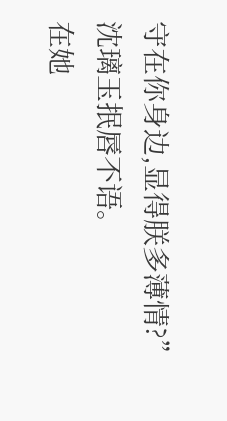守在你身边,显得朕多薄情?”
沈璃玉抿唇不语。
在她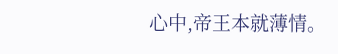心中,帝王本就薄情。